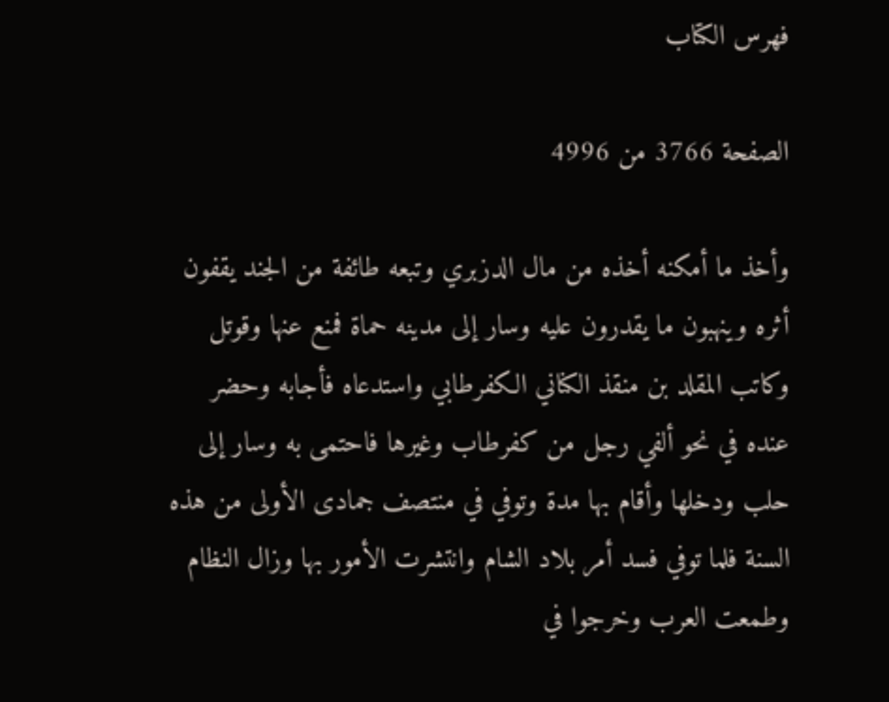فهرس الكتاب

الصفحة 3766 من 4996

وأخذ ما أمكنه أخذه من مال الدزبري وتبعه طائفة من الجند يقفون أثره وينهبون ما يقدرون عليه وسار إلى مدينه حماة فمنع عنها وقوتل وكاتب المقلد بن منقذ الكناني الكفرطابي واستدعاه فأجابه وحضر عنده في نحو ألفي رجل من كفرطاب وغيرها فاحتمى به وسار إلى حلب ودخلها وأقام بها مدة وتوفي في منتصف جمادى الأولى من هذه السنة فلما توفي فسد أمر بلاد الشام وانتشرت الأمور بها وزال النظام وطمعت العرب وخرجوا في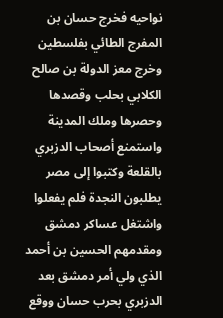نواحيه فخرج حسان بن المفرج الطائي بفلسطين وخرج معز الدولة بن صالح الكلابي بحلب وقصدها وحصرها وملك المدينة واستمنع أصحاب الدزبري بالقلعة وكتبوا إلى مصر يطلبون النجدة فلم يفعلوا واشتغل عساكر دمشق ومقدمهم الحسين بن أحمد الذي ولي أمر دمشق بعد الدزبري بحرب حسان ووقع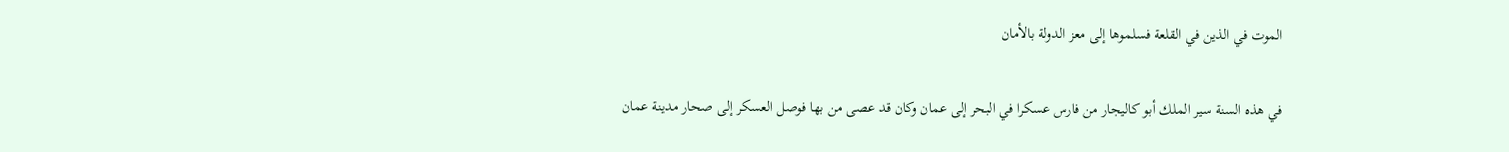الموت في الذين في القلعة فسلموها إلى معز الدولة بالأمان

في هذه السنة سير الملك أبو كاليجار من فارس عسكرا في البحر إلى عمان وكان قد عصى من بها فوصل العسكر إلى صحار مدينة عمان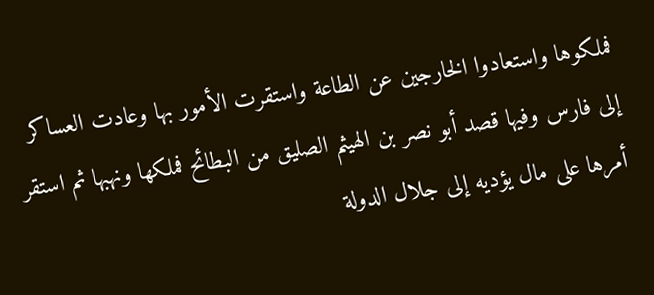فملكوها واستعادوا الخارجين عن الطاعة واستقرت الأمور بها وعادت العساكر إلى فارس وفيها قصد أبو نصر بن الهيثم الصليق من البطائح فملكها ونهبها ثم استقر أمرها على مال يؤديه إلى جلال الدولة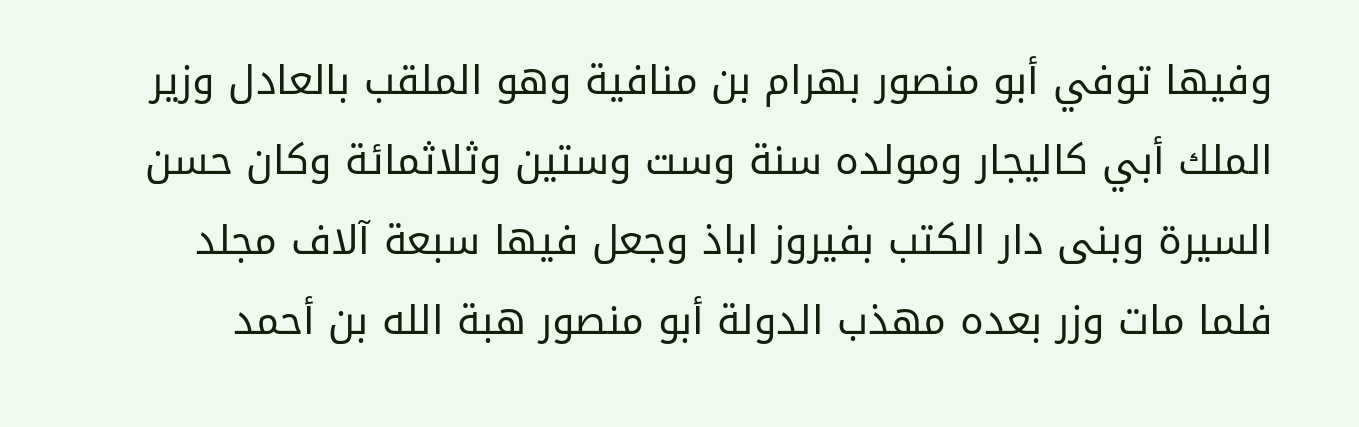وفيها توفي أبو منصور بهرام بن منافية وهو الملقب بالعادل وزير الملك أبي كاليجار ومولده سنة وست وستين وثلاثمائة وكان حسن السيرة وبنى دار الكتب بفيروز اباذ وجعل فيها سبعة آلاف مجلد فلما مات وزر بعده مهذب الدولة أبو منصور هبة الله بن أحمد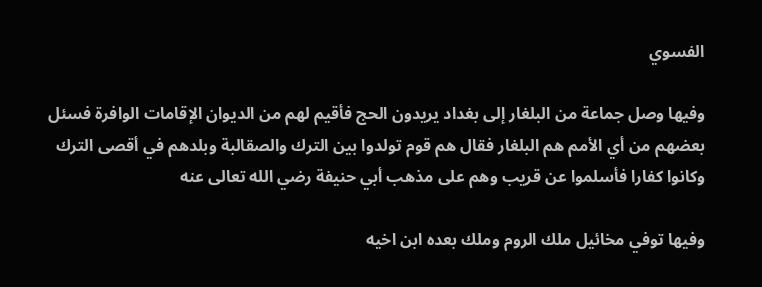الفسوي

وفيها وصل جماعة من البلغار إلى بغداد يريدون الحج فأقيم لهم من الديوان الإقامات الوافرة فسئل بعضهم من أي الأمم هم البلغار فقال هم قوم تولدوا بين الترك والصقالبة وبلدهم في أقصى الترك وكانوا كفارا فأسلموا عن قريب وهم على مذهب أبي حنيفة رضي الله تعالى عنه

وفيها توفي مخائيل ملك الروم وملك بعده ابن اخيه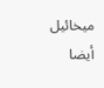ميخائيل أيضا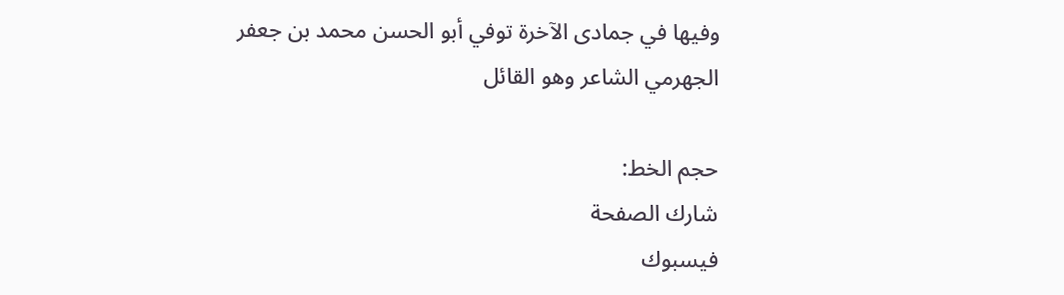وفيها في جمادى الآخرة توفي أبو الحسن محمد بن جعفر الجهرمي الشاعر وهو القائل

حجم الخط:
شارك الصفحة
فيسبوك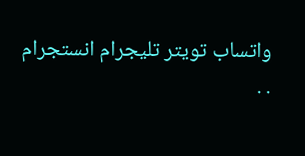واتساب تويتر تليجرام انستجرام
. .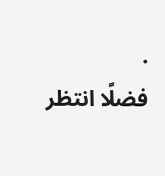.
فضلًا انتظر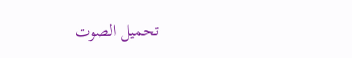تحميل الصوت